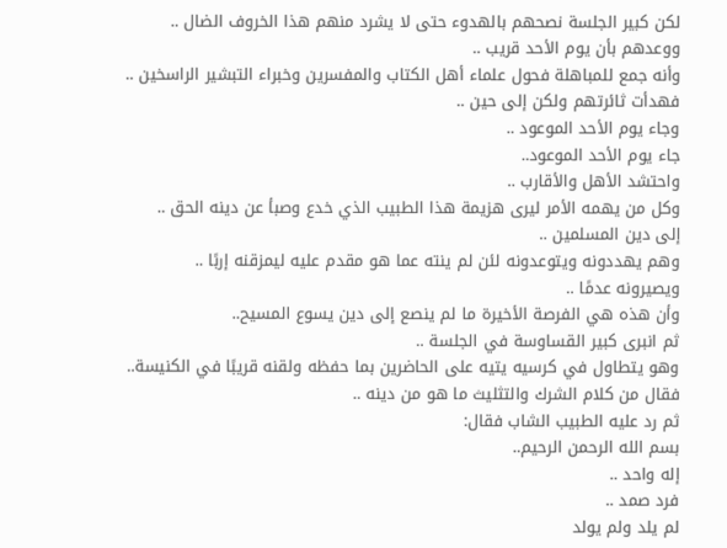لكن كبير الجلسة نصحهم بالهدوء حتى لا يشرد منهم هذا الخروف الضال ..
ووعدهم بأن يوم الأحد قريب ..
وأنه جمع للمباهلة فحول علماء أهل الكتاب والمفسرين وخبراء التبشير الراسخين ..
فهدأت ثائرتهم ولكن إلى حين ..
وجاء يوم الأحد الموعود ..
جاء يوم الأحد الموعود..
واحتشد الأهل والأقارب ..
وكل من يهمه الأمر ليرى هزيمة هذا الطبيب الذي خدع وصبأ عن دينه الحق ..
إلى دين المسلمين ..
وهم يهددونه ويتوعدونه لئن لم ينته عما هو مقدم عليه ليمزقنه إربًا ..
ويصيرونه عدمًا ..
وأن هذه هي الفرصة الأخيرة ما لم ينصع إلى دين يسوع المسيح..
ثم انبرى كبير القساوسة في الجلسة ..
وهو يتطاول في كرسيه يتيه على الحاضرين بما حفظه ولقنه قريبًا في الكنيسة..
فقال من كلام الشرك والتثليث ما هو من دينه ..
ثم رد عليه الطبيب الشاب فقال:
بسم الله الرحمن الرحيم..
إله واحد ..
فرد صمد ..
لم يلد ولم يولد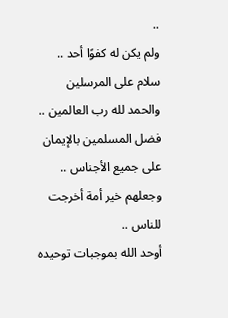..
ولم يكن له كفوًا أحد ..
سلام على المرسلين والحمد لله رب العالمين ..
فضل المسلمين بالإيمان على جميع الأجناس ..
وجعلهم خير أمة أخرجت للناس ..
أوحد الله بموجبات توحيده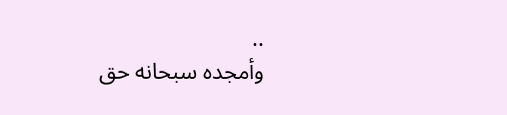..
وأمجده سبحانه حق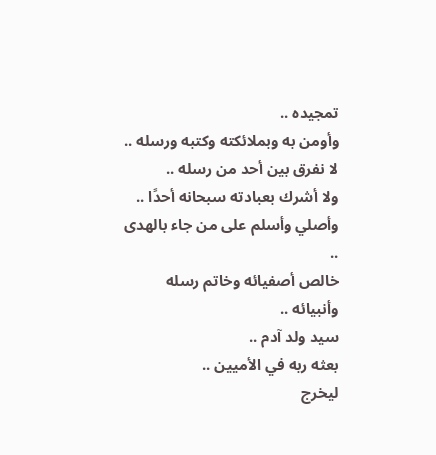تمجيده ..
وأومن به وبملائكته وكتبه ورسله ..
لا نفرق بين أحد من رسله ..
ولا أشرك بعبادته سبحانه أحدًا ..
وأصلي وأسلم على من جاء بالهدى ..
خالص أصفيائه وخاتم رسله وأنبيائه ..
سيد ولد آدم ..
بعثه ربه في الأميين ..
ليخرج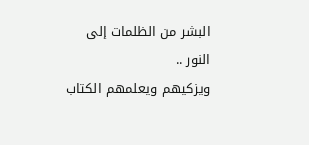البشر من الظلمات إلى النور ..
ويزكيهم ويعلمهم الكتاب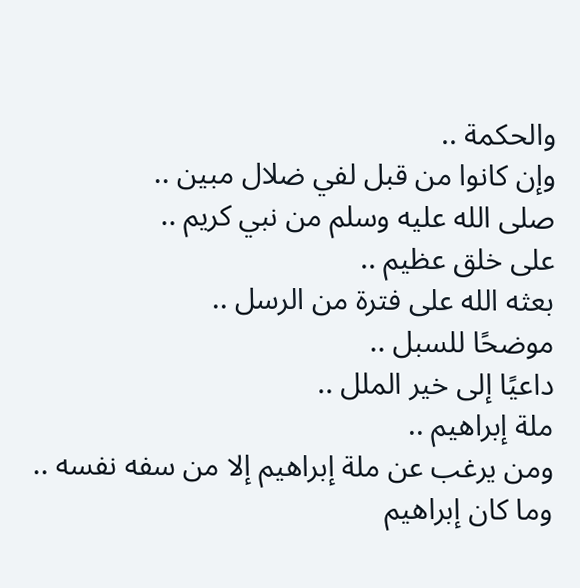والحكمة ..
وإن كانوا من قبل لفي ضلال مبين ..
صلى الله عليه وسلم من نبي كريم ..
على خلق عظيم ..
بعثه الله على فترة من الرسل ..
موضحًا للسبل ..
داعيًا إلى خير الملل ..
ملة إبراهيم ..
ومن يرغب عن ملة إبراهيم إلا من سفه نفسه ..
وما كان إبراهيم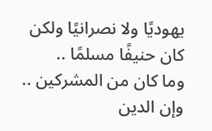يهوديًا ولا نصرانيًا ولكن كان حنيفًا مسلمًا ..
وما كان من المشركين ..
وإن الدين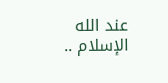عند الله الإسلام ..